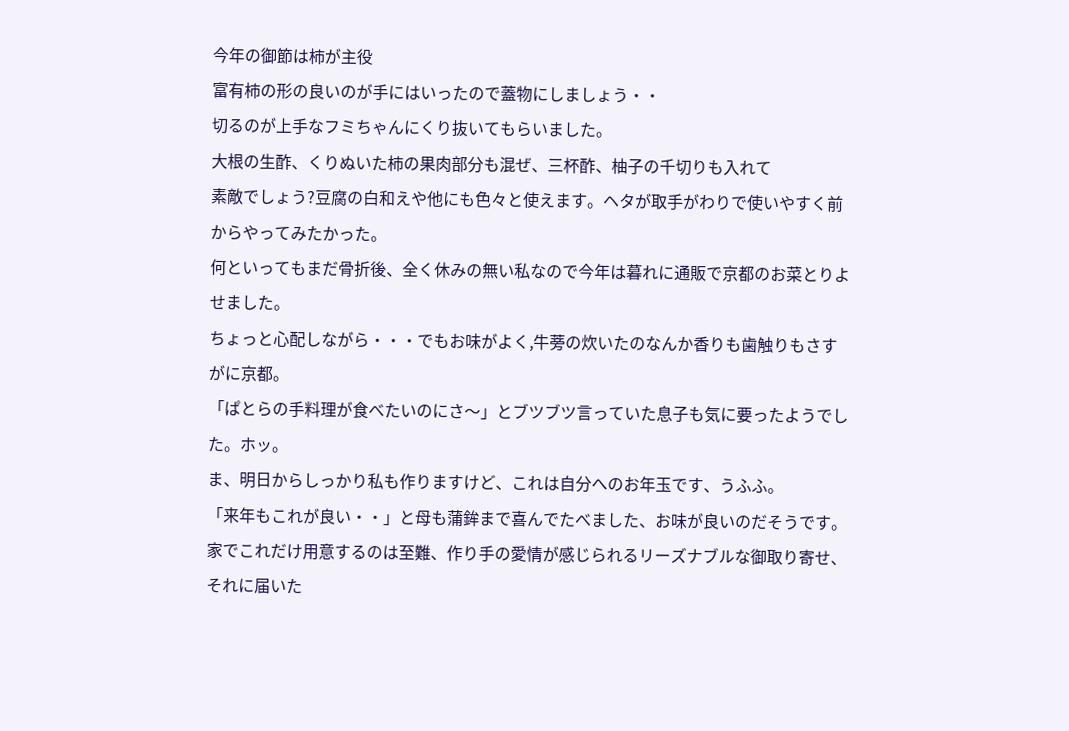今年の御節は柿が主役
富有柿の形の良いのが手にはいったので蓋物にしましょう・・
切るのが上手なフミちゃんにくり抜いてもらいました。
大根の生酢、くりぬいた柿の果肉部分も混ぜ、三杯酢、柚子の千切りも入れて
素敵でしょう?豆腐の白和えや他にも色々と使えます。ヘタが取手がわりで使いやすく前からやってみたかった。
何といってもまだ骨折後、全く休みの無い私なので今年は暮れに通販で京都のお菜とりよせました。
ちょっと心配しながら・・・でもお味がよく,牛蒡の炊いたのなんか香りも歯触りもさすがに京都。
「ぱとらの手料理が食べたいのにさ〜」とブツブツ言っていた息子も気に要ったようでした。ホッ。
ま、明日からしっかり私も作りますけど、これは自分へのお年玉です、うふふ。
「来年もこれが良い・・」と母も蒲鉾まで喜んでたべました、お味が良いのだそうです。
家でこれだけ用意するのは至難、作り手の愛情が感じられるリーズナブルな御取り寄せ、それに届いた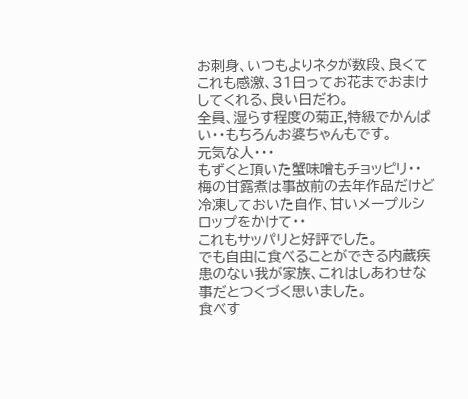お刺身、いつもよりネタが数段、良くてこれも感激、31日ってお花までおまけしてくれる、良い日だわ。
全員、湿らす程度の菊正,特級でかんぱい・・もちろんお婆ちゃんもです。
元気な人・・・
もずくと頂いた蟹味噌もチョッピリ・・
梅の甘露煮は事故前の去年作品だけど冷凍しておいた自作、甘いメープルシロップをかけて・・
これもサッパリと好評でした。
でも自由に食べることができる内蔵疾患のない我が家族、これはしあわせな事だとつくづく思いました。
食べす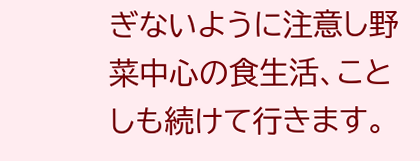ぎないように注意し野菜中心の食生活、ことしも続けて行きます。